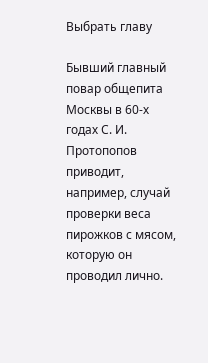Выбрать главу

Бывший главный повар общепита Москвы в 60-х годах С. И. Протопопов приводит, например, случай проверки веса пирожков с мясом, которую он проводил лично.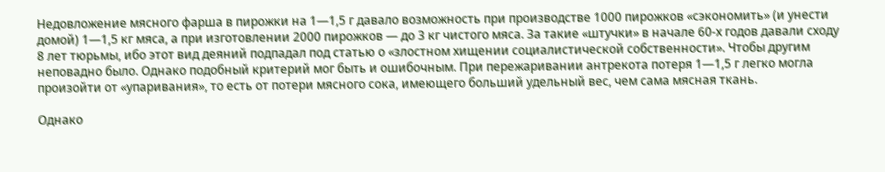Недовложение мясного фарша в пирожки на 1—1,5 г давало возможность при производстве 1000 пирожков «сэкономить» (и унести домой) 1—1,5 кг мяса, а при изготовлении 2000 пирожков — до 3 кг чистого мяса. За такие «штучки» в начале 60-х годов давали сходу 8 лет тюрьмы, ибо этот вид деяний подпадал под статью о «злостном хищении социалистической собственности». Чтобы другим неповадно было. Однако подобный критерий мог быть и ошибочным. При пережаривании антрекота потеря 1—1,5 г легко могла произойти от «упаривания», то есть от потери мясного сока, имеющего больший удельный вес, чем сама мясная ткань.

Однако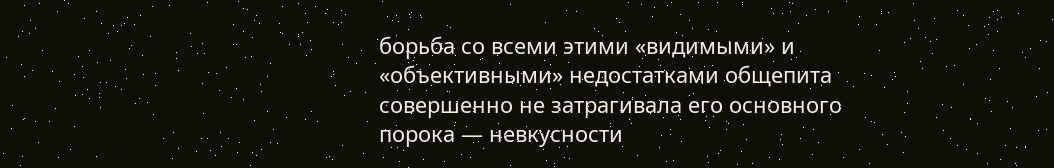борьба со всеми этими «видимыми» и «объективными» недостатками общепита совершенно не затрагивала его основного порока — невкусности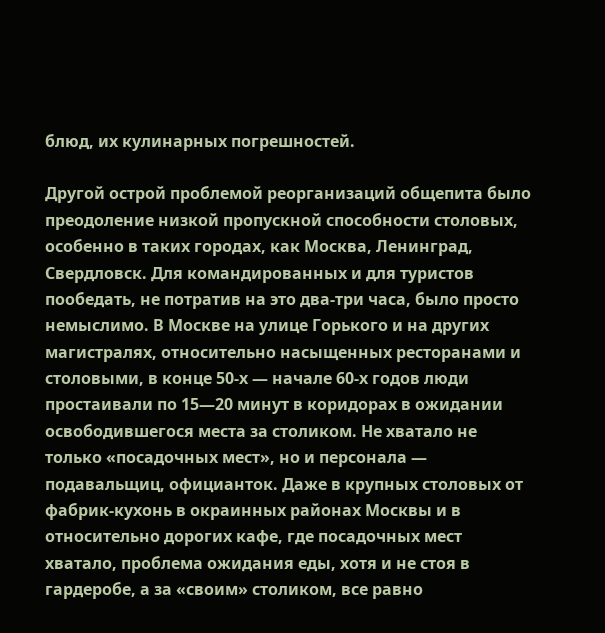блюд, их кулинарных погрешностей.

Другой острой проблемой реорганизаций общепита было преодоление низкой пропускной способности столовых, особенно в таких городах, как Москва, Ленинград, Свердловск. Для командированных и для туристов пообедать, не потратив на это два-три часа, было просто немыслимо. В Москве на улице Горького и на других магистралях, относительно насыщенных ресторанами и столовыми, в конце 50-х — начале 60-х годов люди простаивали по 15—20 минут в коридорах в ожидании освободившегося места за столиком. Не хватало не только «посадочных мест», но и персонала — подавальщиц, официанток. Даже в крупных столовых от фабрик-кухонь в окраинных районах Москвы и в относительно дорогих кафе, где посадочных мест хватало, проблема ожидания еды, хотя и не стоя в гардеробе, а за «своим» столиком, все равно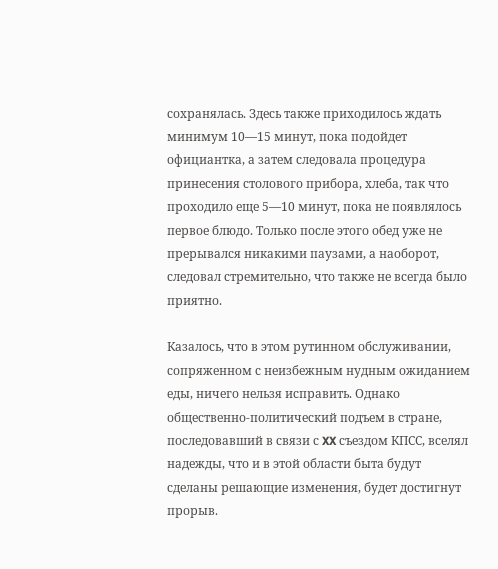сохранялась. Здесь также приходилось ждать минимум 10—15 минут, пока подойдет официантка, а затем следовала процедура принесения столового прибора, хлеба, так что проходило еще 5—10 минут, пока не появлялось первое блюдо. Только после этого обед уже не прерывался никакими паузами, а наоборот, следовал стремительно, что также не всегда было приятно.

Казалось, что в этом рутинном обслуживании, сопряженном с неизбежным нудным ожиданием еды, ничего нельзя исправить. Однако общественно-политический подъем в стране, последовавший в связи с XX съездом КПСС, вселял надежды, что и в этой области быта будут сделаны решающие изменения, будет достигнут прорыв.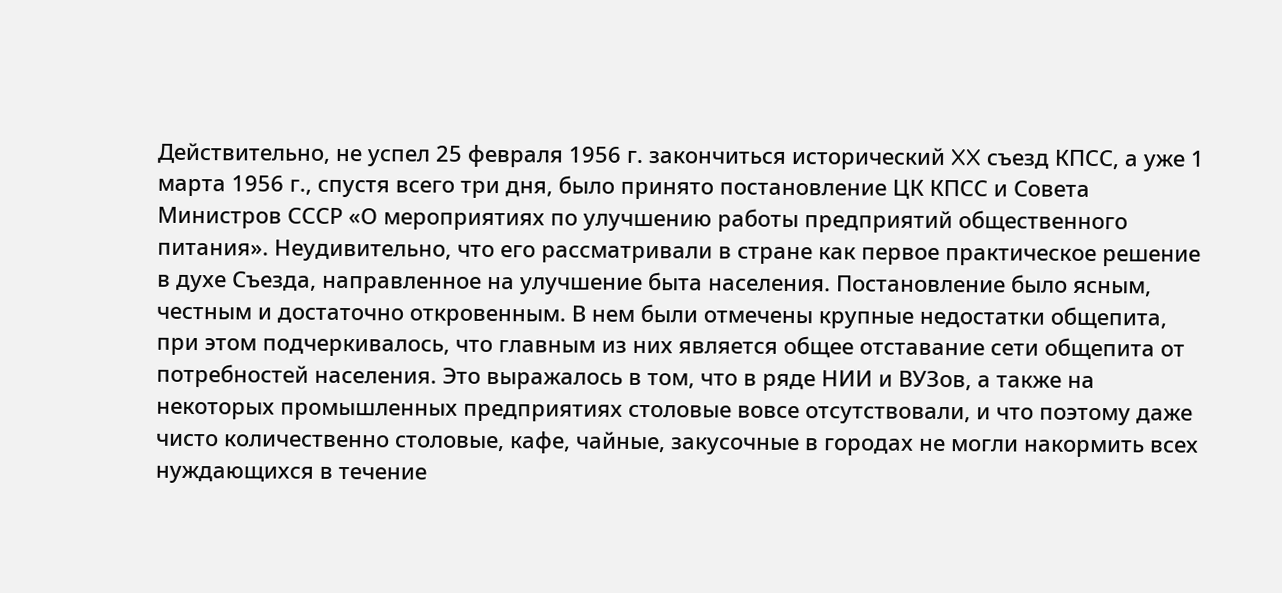Действительно, не успел 25 февраля 1956 г. закончиться исторический XX съезд КПСС, а уже 1 марта 1956 г., спустя всего три дня, было принято постановление ЦК КПСС и Совета Министров СССР «О мероприятиях по улучшению работы предприятий общественного питания». Неудивительно, что его рассматривали в стране как первое практическое решение в духе Съезда, направленное на улучшение быта населения. Постановление было ясным, честным и достаточно откровенным. В нем были отмечены крупные недостатки общепита, при этом подчеркивалось, что главным из них является общее отставание сети общепита от потребностей населения. Это выражалось в том, что в ряде НИИ и ВУЗов, а также на некоторых промышленных предприятиях столовые вовсе отсутствовали, и что поэтому даже чисто количественно столовые, кафе, чайные, закусочные в городах не могли накормить всех нуждающихся в течение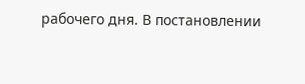рабочего дня. В постановлении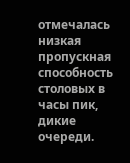отмечалась низкая пропускная способность столовых в часы пик, дикие очереди.